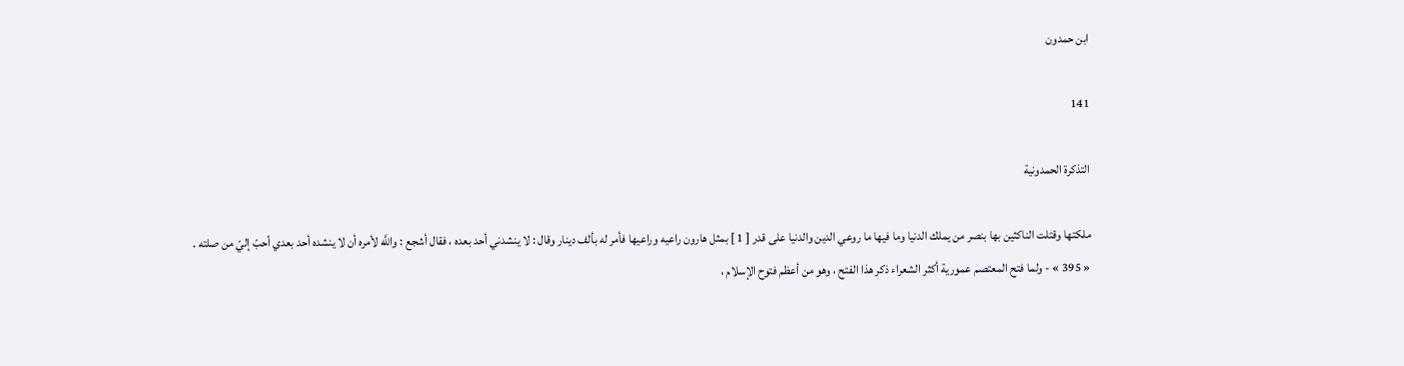ابن حمدون

141

التذكرة الحمدونية

ملكتها وقتلت الناكثين بها بنصر من يملك الدنيا وما فيها ما روعي الدين والدنيا على قدر [ 1 ] بمثل هارون راعيه وراعيها فأمر له بألف دينار وقال : لا ينشدني أحد بعده ، فقال أشجع : واللَّه لأمره أن لا ينشده أحد بعدي أحبّ إليّ من صلته . « 395 » - ولما فتح المعتصم عمورية أكثر الشعراء ذكر هذا الفتح ، وهو من أعظم فتوح الإسلام ،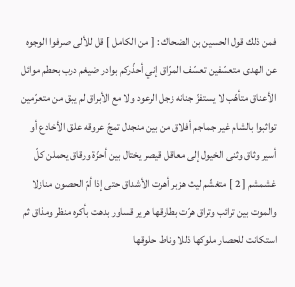فمن ذلك قول الحسين بن الضحاك : [ من الكامل ] قل للألى صرفوا الوجوه عن الهدى متعسّفين تعسّف المرّاق إني أحذّركم بوادر ضيغم درب بحطم موائل الأعناق متأهّب لا يستفزّ جنانه زجل الرعود ولا مع الأبراق لم يبق من متعرّمين تواثبوا بالشام غير جماجم أفلاق من بين منجدل تمجّ عروقه علق الأخادع أو أسير وثاق وثنى الخيول إلى معاقل قيصر يختال بين أحزّة ورقاق يحملن كلّ غشمشم [ 2 ] متغشّم ليث هزبر أهرت الأشداق حتى إذا أمّ الحصون منازلا والموت بين ترائب وتراق هرّت بطارقها هرير قساور بدهت بأكره منظر ومذاق ثم استكانت للحصار ملوكها ذللا وناط حلوقها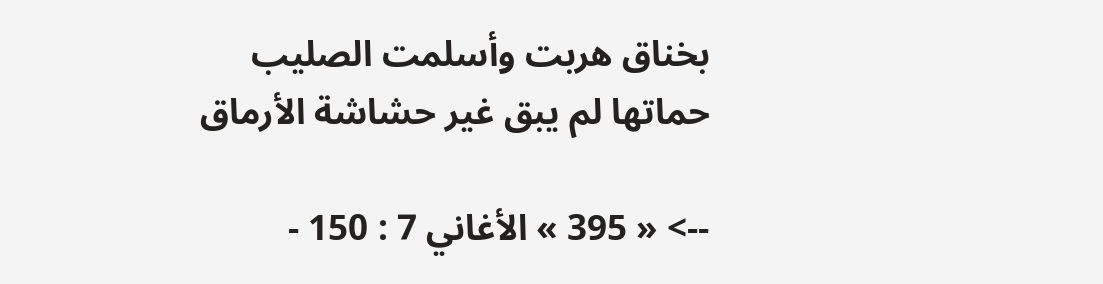بخناق هربت وأسلمت الصليب حماتها لم يبق غير حشاشة الأرماق

--> « 395 » الأغاني 7 : 150 -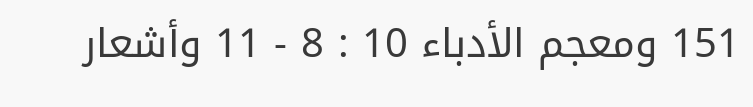151 ومعجم الأدباء 10 : 8 - 11 وأشعار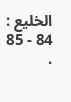الخليع : 84 - 85 .